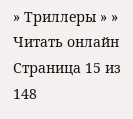» Триллеры » » Читать онлайн
Страница 15 из 148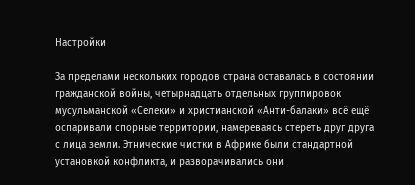Настройки

За пределами нескольких городов страна оставалась в состоянии гражданской войны, четырнадцать отдельных группировок мусульманской «Селеки» и христианской «Анти-балаки» всё ещё оспаривали спорные территории, намереваясь стереть друг друга с лица земли. Этнические чистки в Африке были стандартной установкой конфликта, и разворачивались они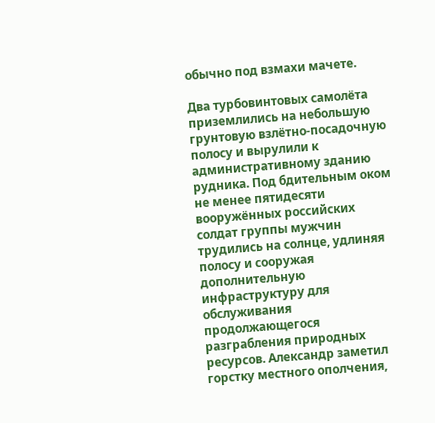обычно под взмахи мачете.

Два турбовинтовых самолёта приземлились на небольшую грунтовую взлётно-посадочную полосу и вырулили к административному зданию рудника. Под бдительным оком не менее пятидесяти вооружённых российских солдат группы мужчин трудились на солнце, удлиняя полосу и сооружая дополнительную инфраструктуру для обслуживания продолжающегося разграбления природных ресурсов. Александр заметил горстку местного ополчения,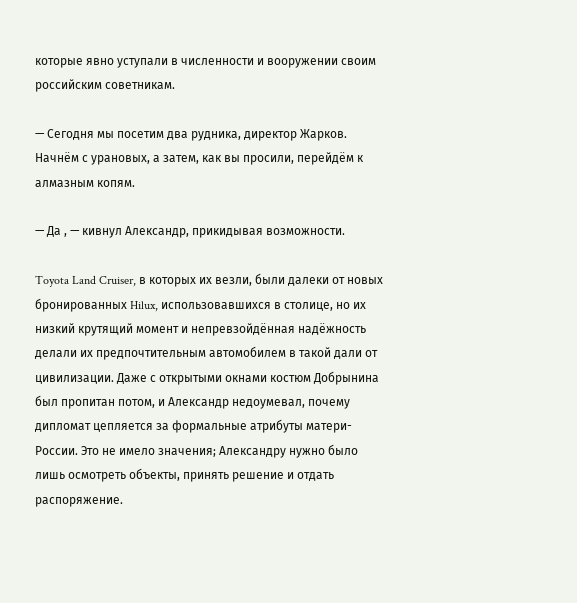которые явно уступали в численности и вооружении своим российским советникам.

— Сегодня мы посетим два рудника, директор Жарков. Начнём с урановых, а затем, как вы просили, перейдём к алмазным копям.

— Да , — кивнул Александр, прикидывая возможности.

Toyota Land Cruiser, в которых их везли, были далеки от новых бронированных Hilux, использовавшихся в столице, но их низкий крутящий момент и непревзойдённая надёжность делали их предпочтительным автомобилем в такой дали от цивилизации. Даже с открытыми окнами костюм Добрынина был пропитан потом, и Александр недоумевал, почему дипломат цепляется за формальные атрибуты матери-России. Это не имело значения; Александру нужно было лишь осмотреть объекты, принять решение и отдать распоряжение.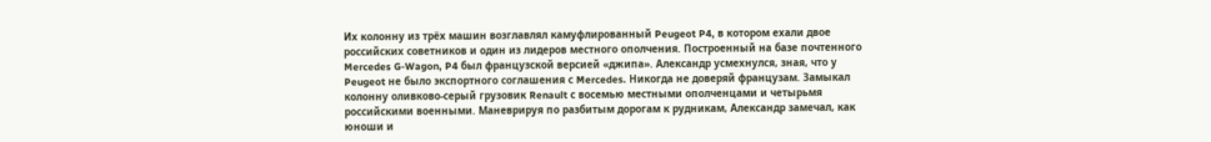Их колонну из трёх машин возглавлял камуфлированный Peugeot P4, в котором ехали двое российских советников и один из лидеров местного ополчения. Построенный на базе почтенного Mercedes G-Wagon, P4 был французской версией «джипа». Александр усмехнулся, зная, что у Peugeot не было экспортного соглашения с Mercedes. Никогда не доверяй французам. Замыкал колонну оливково-серый грузовик Renault с восемью местными ополченцами и четырьмя российскими военными. Маневрируя по разбитым дорогам к рудникам, Александр замечал, как юноши и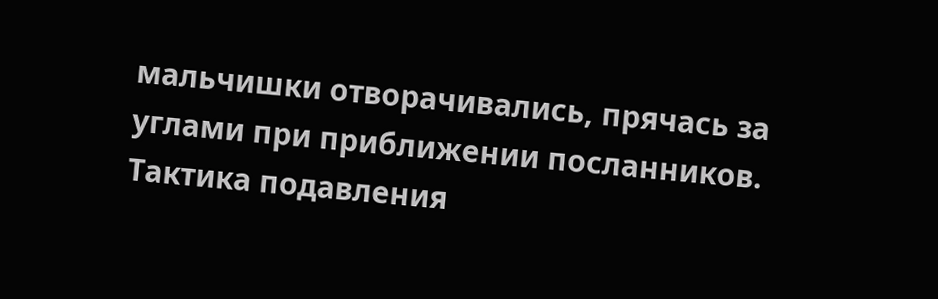мальчишки отворачивались, прячась за углами при приближении посланников. Тактика подавления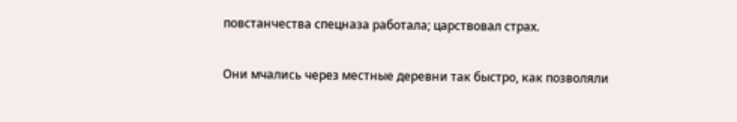повстанчества спецназа работала; царствовал страх.

Они мчались через местные деревни так быстро, как позволяли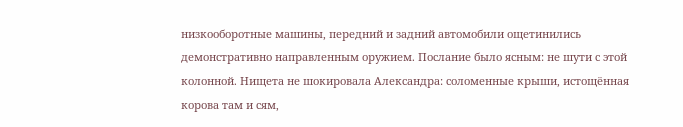низкооборотные машины, передний и задний автомобили ощетинились демонстративно направленным оружием. Послание было ясным: не шути с этой колонной. Нищета не шокировала Александра: соломенные крыши, истощённая корова там и сям,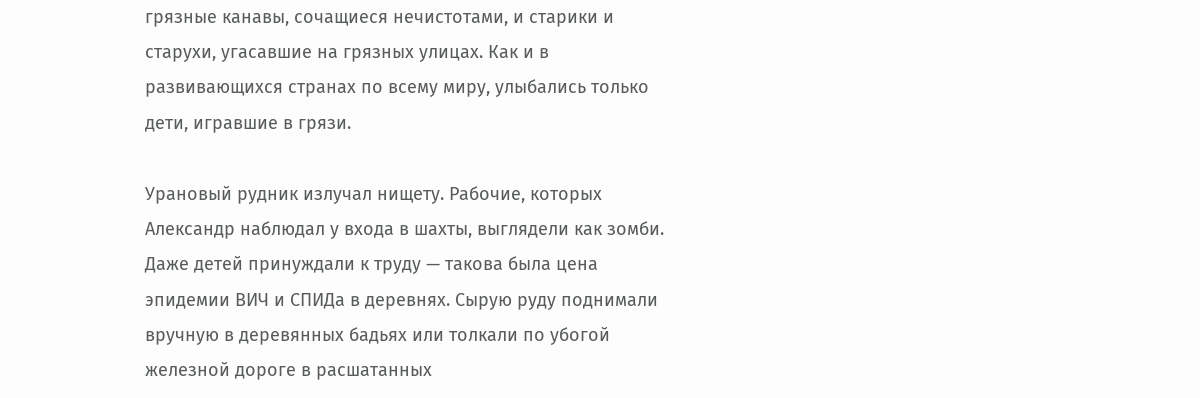грязные канавы, сочащиеся нечистотами, и старики и старухи, угасавшие на грязных улицах. Как и в развивающихся странах по всему миру, улыбались только дети, игравшие в грязи.

Урановый рудник излучал нищету. Рабочие, которых Александр наблюдал у входа в шахты, выглядели как зомби. Даже детей принуждали к труду — такова была цена эпидемии ВИЧ и СПИДа в деревнях. Сырую руду поднимали вручную в деревянных бадьях или толкали по убогой железной дороге в расшатанных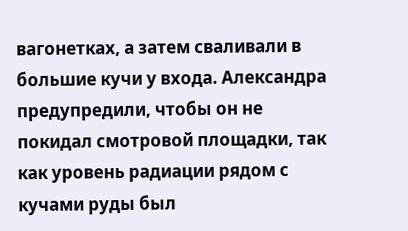вагонетках, а затем сваливали в большие кучи у входа. Александра предупредили, чтобы он не покидал смотровой площадки, так как уровень радиации рядом с кучами руды был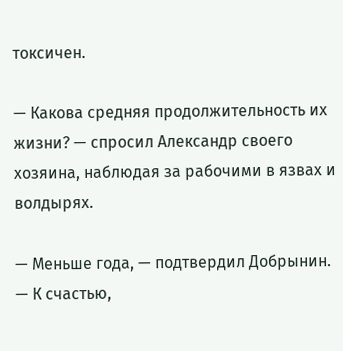токсичен.

— Какова средняя продолжительность их жизни? — спросил Александр своего хозяина, наблюдая за рабочими в язвах и волдырях.

— Меньше года, — подтвердил Добрынин. — К счастью,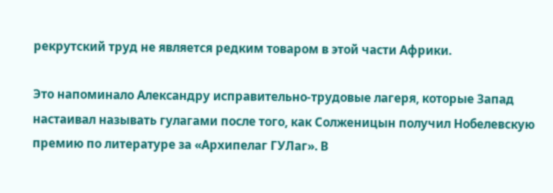рекрутский труд не является редким товаром в этой части Африки.

Это напоминало Александру исправительно-трудовые лагеря, которые Запад настаивал называть гулагами после того, как Солженицын получил Нобелевскую премию по литературе за «Архипелаг ГУЛаг». В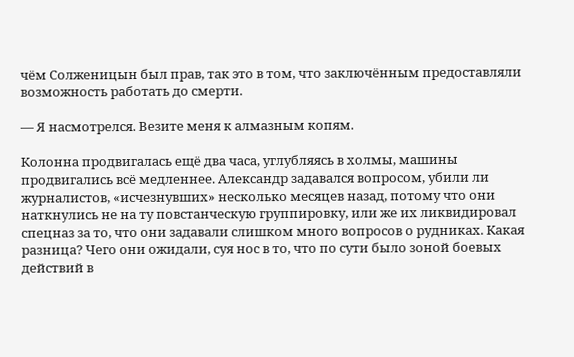чём Солженицын был прав, так это в том, что заключённым предоставляли возможность работать до смерти.

— Я насмотрелся. Везите меня к алмазным копям.

Колонна продвигалась ещё два часа, углубляясь в холмы, машины продвигались всё медленнее. Александр задавался вопросом, убили ли журналистов, «исчезнувших» несколько месяцев назад, потому что они наткнулись не на ту повстанческую группировку, или же их ликвидировал спецназ за то, что они задавали слишком много вопросов о рудниках. Какая разница? Чего они ожидали, суя нос в то, что по сути было зоной боевых действий в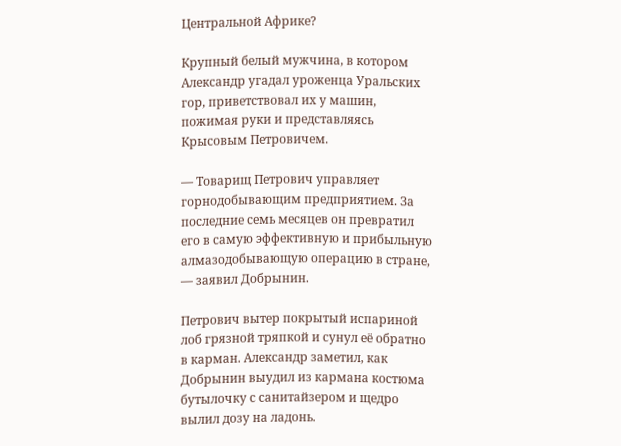Центральной Африке?

Крупный белый мужчина, в котором Александр угадал уроженца Уральских гор, приветствовал их у машин, пожимая руки и представляясь Крысовым Петровичем.

— Товарищ Петрович управляет горнодобывающим предприятием. За последние семь месяцев он превратил его в самую эффективную и прибыльную алмазодобывающую операцию в стране, — заявил Добрынин.

Петрович вытер покрытый испариной лоб грязной тряпкой и сунул её обратно в карман. Александр заметил, как Добрынин выудил из кармана костюма бутылочку с санитайзером и щедро вылил дозу на ладонь.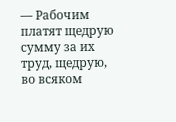— Рабочим платят щедрую сумму за их труд, щедрую, во всяком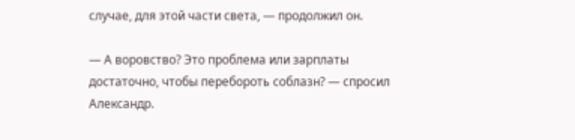случае, для этой части света, — продолжил он.

— А воровство? Это проблема или зарплаты достаточно, чтобы перебороть соблазн? — спросил Александр.